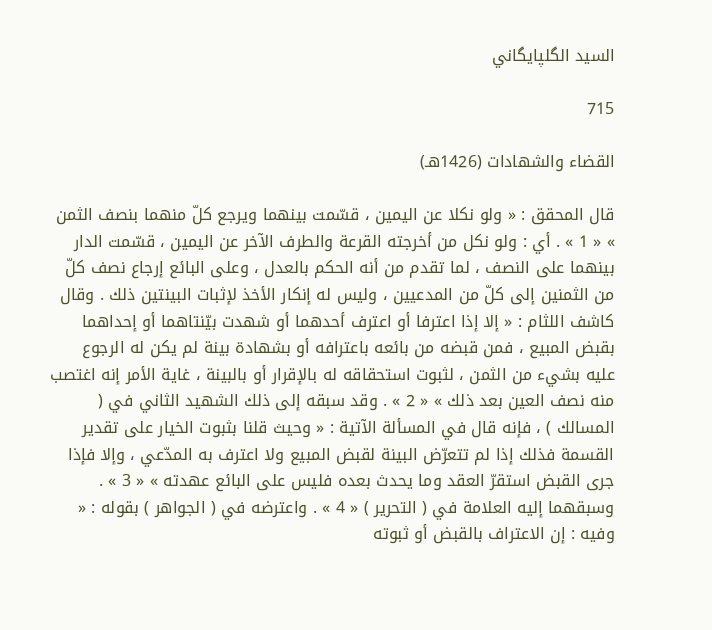السيد الگلپايگاني

715

القضاء والشهادات (1426هـ)

قال المحقق : « ولو نكلا عن اليمين ، قسّمت بينهما ويرجع كلّ منهما بنصف الثمن » « 1 » . أي : ولو نكل من أخرجته القرعة والطرف الآخر عن اليمين ، قسّمت الدار بينهما على النصف ، لما تقدم من أنه الحكم بالعدل ، وعلى البائع إرجاع نصف كلّ من الثمنين إلى كلّ من المدعيين ، وليس له إنكار الأخذ لإثبات البينتين ذلك . وقال كاشف اللثام : « إلا إذا اعترفا أو اعترف أحدهما أو شهدت بيّنتاهما أو إحداهما بقبض المبيع ، فمن قبضه من بائعه باعترافه أو بشهادة بينة لم يكن له الرجوع عليه بشيء من الثمن ، لثبوت استحقاقه له بالإقرار أو بالبينة ، غاية الأمر إنه اغتصب منه نصف العين بعد ذلك » « 2 » . وقد سبقه إلى ذلك الشهيد الثاني في ( المسالك ) ، فإنه قال في المسألة الآتية : « وحيث قلنا بثبوت الخيار على تقدير القسمة فذلك إذا لم تتعرّض البينة لقبض المبيع ولا اعترف به المدّعي ، وإلا فإذا جرى القبض استقرّ العقد وما يحدث بعده فليس على البائع عهدته » « 3 » . وسبقهما إليه العلامة في ( التحرير ) « 4 » . واعترضه في ( الجواهر ) بقوله : « وفيه : إن الاعتراف بالقبض أو ثبوته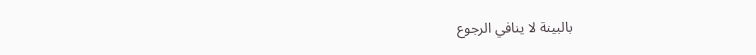بالبينة لا ينافي الرجوع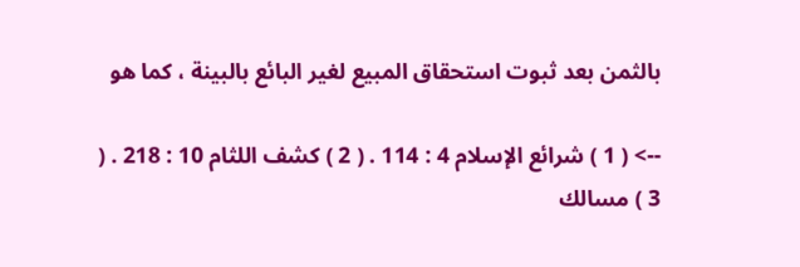بالثمن بعد ثبوت استحقاق المبيع لغير البائع بالبينة ، كما هو

--> ( 1 ) شرائع الإسلام 4 : 114 . ( 2 ) كشف اللثام 10 : 218 . ( 3 ) مسالك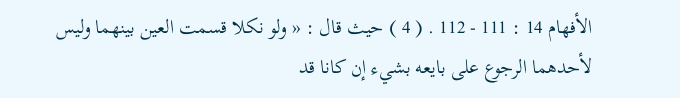الأفهام 14 : 111 - 112 . ( 4 ) حيث قال : « ولو نكلا قسمت العين بينهما وليس لأحدهما الرجوع على بايعه بشيء إن كانا قد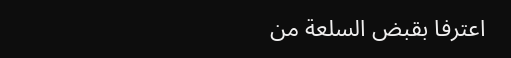اعترفا بقبض السلعة من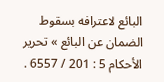البائع لاعترافه بسقوط الضمان عن البائع » تحرير الأحكام 5 : 201 / 6557 .